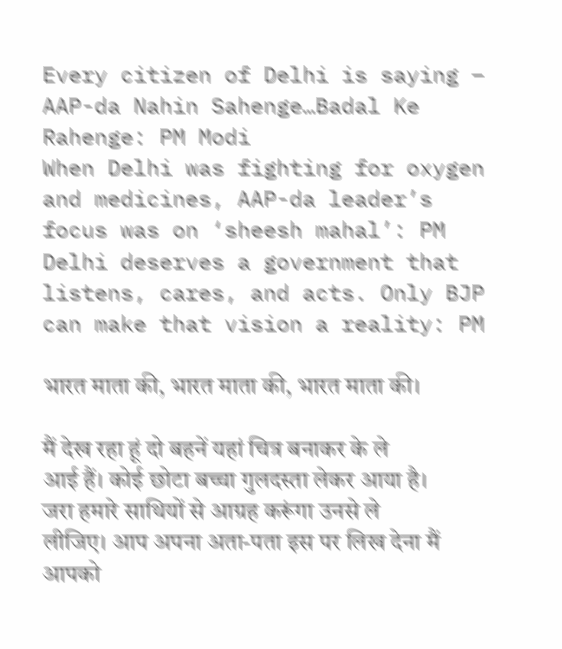Every citizen of Delhi is saying – AAP-da Nahin Sahenge…Badal Ke Rahenge: PM Modi
When Delhi was fighting for oxygen and medicines, AAP-da leader’s focus was on ‘sheesh mahal’: PM
Delhi deserves a government that listens, cares, and acts. Only BJP can make that vision a reality: PM

भारत माता की, भारत माता की, भारत माता की।

मैं देख रहा हूं दो बहनें यहां चित्र बनाकर के ले आई हैं। कोई छोटा बच्चा गुलदस्ता लेकर आया है। जरा हमारे साथियों से आग्रह करूंगा उनसे ले लीजिए। आप अपना अता-पता इस पर लिख देना मैं आपको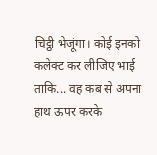चिट्ठी भेजूंगा। कोई इनको कलेक्ट कर लीजिए भाई ताकि... वह कब से अपना हाथ ऊपर करके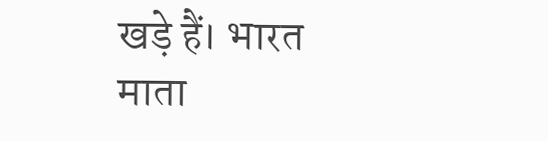खड़े हैं। भारत माता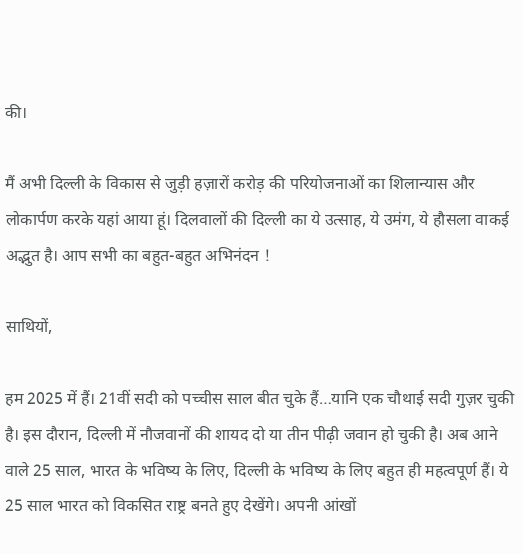की।

मैं अभी दिल्ली के विकास से जुड़ी हज़ारों करोड़ की परियोजनाओं का शिलान्यास और लोकार्पण करके यहां आया हूं। दिलवालों की दिल्ली का ये उत्साह, ये उमंग, ये हौसला वाकई अद्भुत है। आप सभी का बहुत-बहुत अभिनंदन !

साथियों,

हम 2025 में हैं। 21वीं सदी को पच्चीस साल बीत चुके हैं…यानि एक चौथाई सदी गुज़र चुकी है। इस दौरान, दिल्ली में नौजवानों की शायद दो या तीन पीढ़ी जवान हो चुकी है। अब आने वाले 25 साल, भारत के भविष्य के लिए, दिल्ली के भविष्य के लिए बहुत ही महत्वपूर्ण हैं। ये 25 साल भारत को विकसित राष्ट्र बनते हुए देखेंगे। अपनी आंखों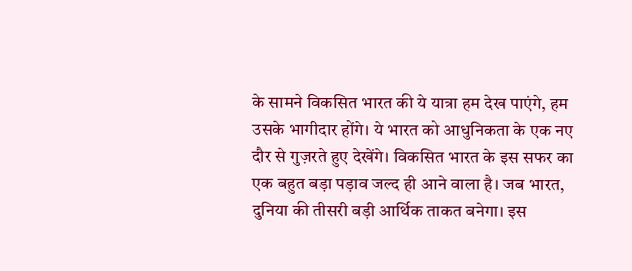के सामने विकसित भारत की ये यात्रा हम देख पाएंगे, हम उसके भागीदार होंगे। ये भारत को आधुनिकता के एक नए दौर से गुज़रते हुए देखेंगे। विकसित भारत के इस सफर का एक बहुत बड़ा पड़ाव जल्द ही आने वाला है। जब भारत, दुनिया की तीसरी बड़ी आर्थिक ताकत बनेगा। इस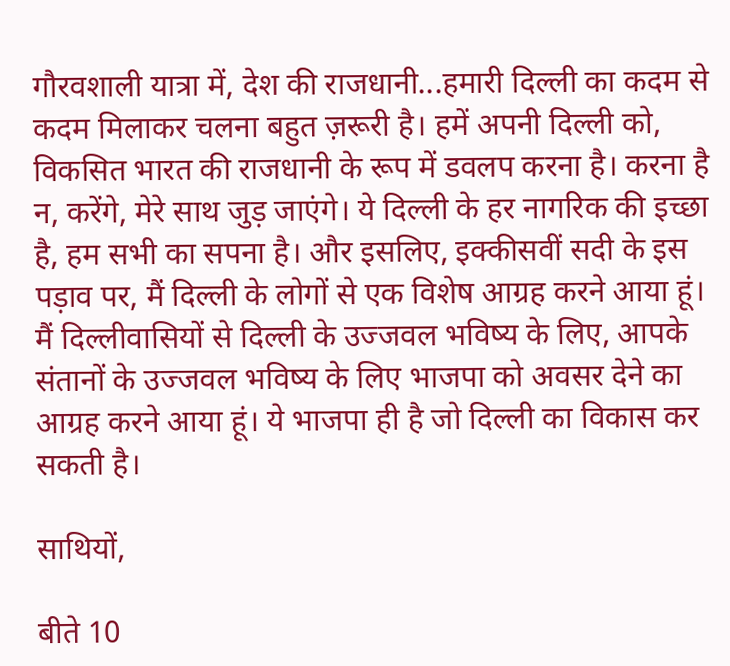गौरवशाली यात्रा में, देश की राजधानी...हमारी दिल्ली का कदम से कदम मिलाकर चलना बहुत ज़रूरी है। हमें अपनी दिल्ली को, विकसित भारत की राजधानी के रूप में डवलप करना है। करना है न, करेंगे, मेरे साथ जुड़ जाएंगे। ये दिल्ली के हर नागरिक की इच्छा है, हम सभी का सपना है। और इसलिए, इक्कीसवीं सदी के इस पड़ाव पर, मैं दिल्ली के लोगों से एक विशेष आग्रह करने आया हूं। मैं दिल्लीवासियों से दिल्ली के उज्जवल भविष्य के लिए, आपके संतानों के उज्जवल भविष्य के लिए भाजपा को अवसर देने का आग्रह करने आया हूं। ये भाजपा ही है जो दिल्ली का विकास कर सकती है।

साथियों,

बीते 10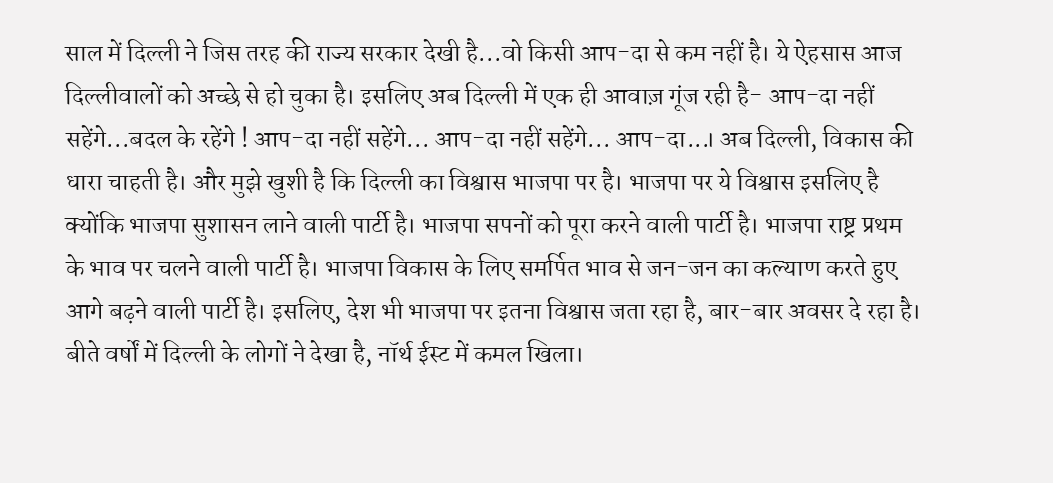साल में दिल्ली ने जिस तरह की राज्य सरकार देखी है...वो किसी आप-दा से कम नहीं है। ये ऐहसास आज दिल्लीवालों को अच्छे से हो चुका है। इसलिए अब दिल्ली में एक ही आवाज़ गूंज रही है- आप-दा नहीं सहेंगे...बदल के रहेंगे ! आप-दा नहीं सहेंगे... आप-दा नहीं सहेंगे... आप-दा...। अब दिल्ली, विकास की धारा चाहती है। और मुझे खुशी है कि दिल्ली का विश्वास भाजपा पर है। भाजपा पर ये विश्वास इसलिए है क्योंकि भाजपा सुशासन लाने वाली पार्टी है। भाजपा सपनों को पूरा करने वाली पार्टी है। भाजपा राष्ट्र प्रथम के भाव पर चलने वाली पार्टी है। भाजपा विकास के लिए समर्पित भाव से जन-जन का कल्याण करते हुए आगे बढ़ने वाली पार्टी है। इसलिए, देश भी भाजपा पर इतना विश्वास जता रहा है, बार-बार अवसर दे रहा है। बीते वर्षों में दिल्ली के लोगों ने देखा है, नॉर्थ ईस्ट में कमल खिला।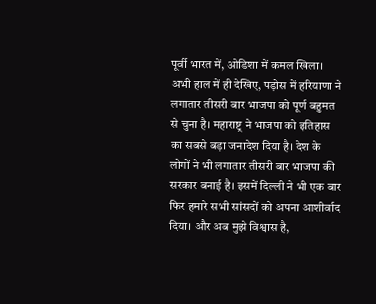पूर्वी भारत में, ओडिशा में कमल खिला। अभी हाल में ही देखिए, पड़ोस में हरियाणा ने लगातार तीसरी बार भाजपा को पूर्ण बहुमत से चुना है। महाराष्ट्र ने भाजपा को इतिहास का सबसे बड़ा जनादेश दिया है। देश के लोगों ने भी लगातार तीसरी बार भाजपा की सरकार बनाई है। इसमें दिल्ली ने भी एक बार फिर हमारे सभी सांसदों को अपना आशीर्वाद दिया। और अब मुझे विश्वास है,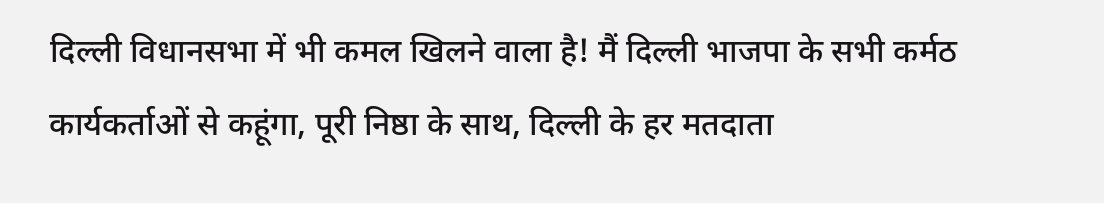दिल्ली विधानसभा में भी कमल खिलने वाला है! मैं दिल्ली भाजपा के सभी कर्मठ कार्यकर्ताओं से कहूंगा, पूरी निष्ठा के साथ, दिल्ली के हर मतदाता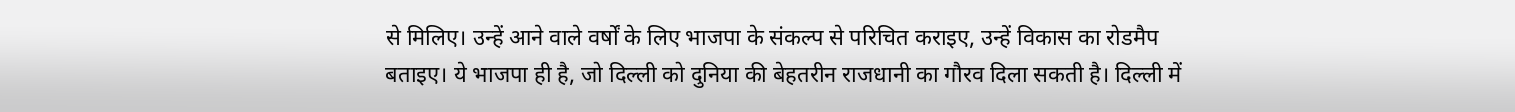से मिलिए। उन्हें आने वाले वर्षों के लिए भाजपा के संकल्प से परिचित कराइए, उन्हें विकास का रोडमैप बताइए। ये भाजपा ही है, जो दिल्ली को दुनिया की बेहतरीन राजधानी का गौरव दिला सकती है। दिल्ली में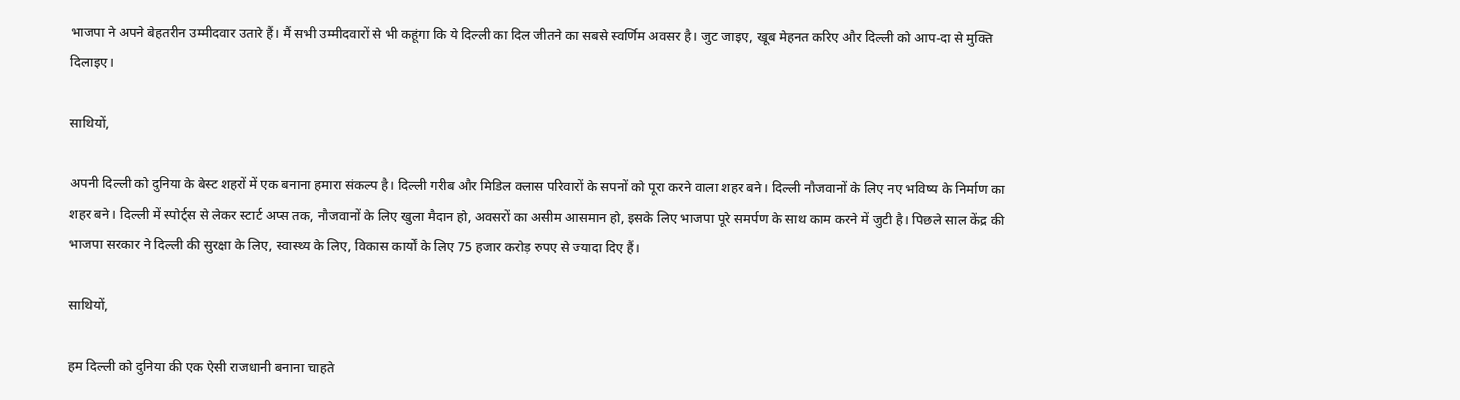भाजपा ने अपने बेहतरीन उम्मीदवार उतारे हैं। मैं सभी उम्मीदवारों से भी कहूंगा कि ये दिल्ली का दिल जीतने का सबसे स्वर्णिम अवसर है। जुट जाइए, खूब मेहनत करिए और दिल्ली को आप-दा से मुक्ति दिलाइए।

साथियों,

अपनी दिल्ली को दुनिया के बेस्ट शहरों में एक बनाना हमारा संकल्प है। दिल्ली गरीब और मिडिल क्लास परिवारों के सपनों को पूरा करने वाला शहर बने। दिल्ली नौजवानों के लिए नए भविष्य के निर्माण का शहर बने। दिल्ली में स्पोर्ट्स से लेकर स्टार्ट अप्स तक, नौजवानों के लिए खुला मैदान हो, अवसरों का असीम आसमान हो, इसके लिए भाजपा पूरे समर्पण के साथ काम करने में जुटी है। पिछले साल केंद्र की भाजपा सरकार ने दिल्ली की सुरक्षा के लिए, स्वास्थ्य के लिए, विकास कार्यों के लिए 75 हजार करोड़ रुपए से ज्यादा दिए हैं।

साथियों,

हम दिल्ली को दुनिया की एक ऐसी राजधानी बनाना चाहते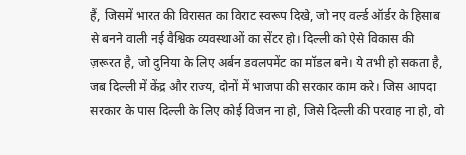हैं, जिसमें भारत की विरासत का विराट स्वरूप दिखे, जो नए वर्ल्ड ऑर्डर के हिसाब से बनने वाली नई वैश्विक व्यवस्थाओं का सेंटर हो। दिल्ली को ऐसे विकास की ज़रूरत है, जो दुनिया के लिए अर्बन डवलपमेंट का मॉडल बने। ये तभी हो सकता है, जब दिल्ली में केंद्र और राज्य, दोनों में भाजपा की सरकार काम करे। जिस आपदा सरकार के पास दिल्ली के लिए कोई विजन ना हो, जिसे दिल्ली की परवाह ना हो, वो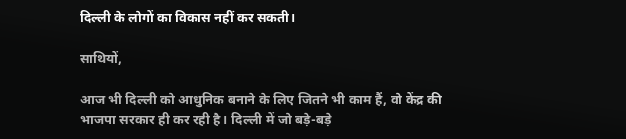दिल्ली के लोगों का विकास नहीं कर सकती।

साथियों,

आज भी दिल्ली को आधुनिक बनाने के लिए जितने भी काम हैं, वो केंद्र की भाजपा सरकार ही कर रही है। दिल्ली में जो बड़े-बड़े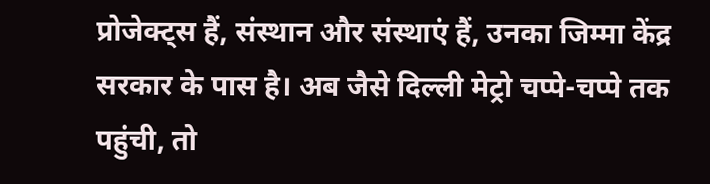प्रोजेक्ट्स हैं, संस्थान और संस्थाएं हैं, उनका जिम्मा केंद्र सरकार के पास है। अब जैसे दिल्ली मेट्रो चप्पे-चप्पे तक पहुंची, तो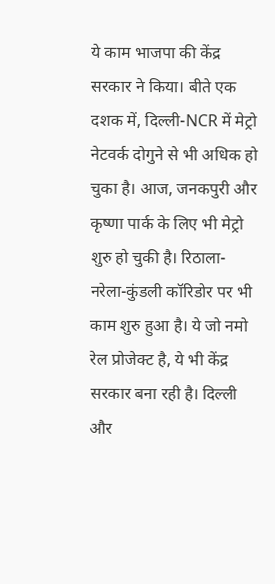ये काम भाजपा की केंद्र सरकार ने किया। बीते एक दशक में, दिल्ली-NCR में मेट्रो नेटवर्क दोगुने से भी अधिक हो चुका है। आज, जनकपुरी और कृष्णा पार्क के लिए भी मेट्रो शुरु हो चुकी है। रिठाला-नरेला-कुंडली कॉरिडोर पर भी काम शुरु हुआ है। ये जो नमो रेल प्रोजेक्ट है, ये भी केंद्र सरकार बना रही है। दिल्ली और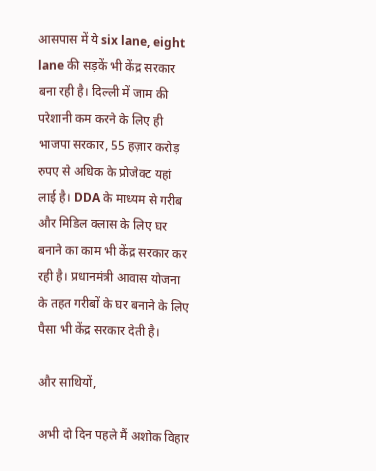आसपास में ये six lane, eight lane की सड़कें भी केंद्र सरकार बना रही है। दिल्ली में जाम की परेशानी कम करने के लिए ही भाजपा सरकार, 55 हज़ार करोड़ रुपए से अधिक के प्रोजेक्ट यहां लाई है। DDA के माध्यम से गरीब और मिडिल क्लास के लिए घर बनाने का काम भी केंद्र सरकार कर रही है। प्रधानमंत्री आवास योजना के तहत गरीबों के घर बनाने के लिए पैसा भी केंद्र सरकार देती है।

और साथियों,

अभी दो दिन पहले मैं अशोक विहार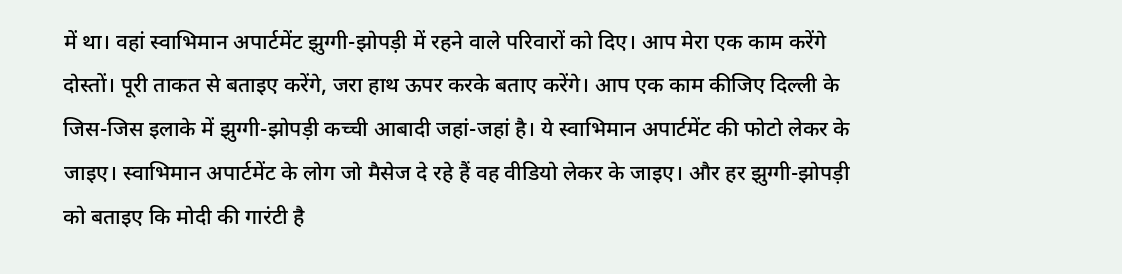में था। वहां स्वाभिमान अपार्टमेंट झुग्गी-झोपड़ी में रहने वाले परिवारों को दिए। आप मेरा एक काम करेंगे दोस्तों। पूरी ताकत से बताइए करेंगे, जरा हाथ ऊपर करके बताए करेंगे। आप एक काम कीजिए दिल्ली के जिस-जिस इलाके में झुग्गी-झोपड़ी कच्ची आबादी जहां-जहां है। ये स्वाभिमान अपार्टमेंट की फोटो लेकर के जाइए। स्वाभिमान अपार्टमेंट के लोग जो मैसेज दे रहे हैं वह वीडियो लेकर के जाइए। और हर झुग्गी-झोपड़ी को बताइए कि मोदी की गारंटी है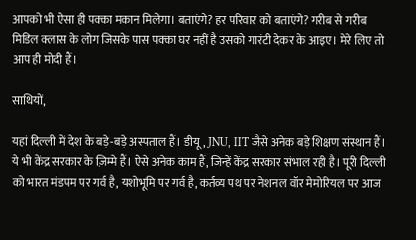आपको भी ऐसा ही पक्का मकान मिलेगा। बताएंगे? हर परिवार को बताएंगे? गरीब से गरीब मिडिल क्लास के लोग जिसके पास पक्का घर नहीं है उसको गारंटी देकर के आइए। मेरे लिए तो आप ही मोदी हैं।

साथियों,

यहां दिल्ली में देश के बड़े-बड़े अस्पताल हैं। डीयू, JNU, IIT जैसे अनेक बड़े शिक्षण संस्थान हैं। ये भी केंद्र सरकार के ज़िम्मे हैं। ऐसे अनेक काम हैं, जिन्हें केंद्र सरकार संभाल रही है। पूरी दिल्ली को भारत मंडपम पर गर्व है, यशोभूमि पर गर्व है, कर्तव्य पथ पर नेशनल वॉर मेमोरियल पर आज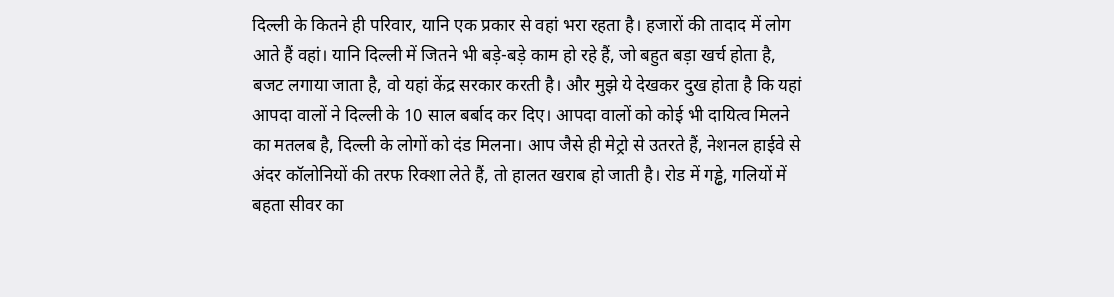दिल्ली के कितने ही परिवार, यानि एक प्रकार से वहां भरा रहता है। हजारों की तादाद में लोग आते हैं वहां। यानि दिल्ली में जितने भी बड़े-बड़े काम हो रहे हैं, जो बहुत बड़ा खर्च होता है, बजट लगाया जाता है, वो यहां केंद्र सरकार करती है। और मुझे ये देखकर दुख होता है कि यहां आपदा वालों ने दिल्ली के 10 साल बर्बाद कर दिए। आपदा वालों को कोई भी दायित्व मिलने का मतलब है, दिल्ली के लोगों को दंड मिलना। आप जैसे ही मेट्रो से उतरते हैं, नेशनल हाईवे से अंदर कॉलोनियों की तरफ रिक्शा लेते हैं, तो हालत खराब हो जाती है। रोड में गड्ढे, गलियों में बहता सीवर का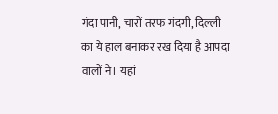गंदा पानी, चारों तरफ गंदगी, दिल्ली का ये हाल बनाकर रख दिया है आपदा वालों ने। यहां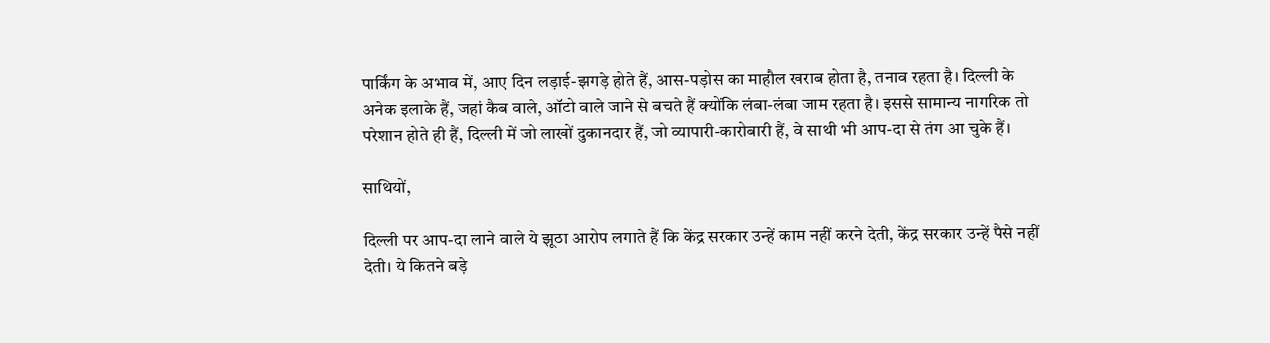पार्किंग के अभाव में, आए दिन लड़ाई-झगड़े होते हैं, आस-पड़ोस का माहौल खराब होता है, तनाव रहता है। दिल्ली के अनेक इलाके हैं, जहां कैब वाले, ऑटो वाले जाने से बचते हैं क्योंकि लंबा-लंबा जाम रहता है। इससे सामान्य नागरिक तो परेशान होते ही हैं, दिल्ली में जो लाखों दुकानदार हैं, जो व्यापारी-कारोबारी हैं, वे साथी भी आप-दा से तंग आ चुके हैं।

साथियों,

दिल्ली पर आप-दा लाने वाले ये झूठा आरोप लगाते हैं कि केंद्र सरकार उन्हें काम नहीं करने देती, केंद्र सरकार उन्हें पैसे नहीं देती। ये कितने बड़े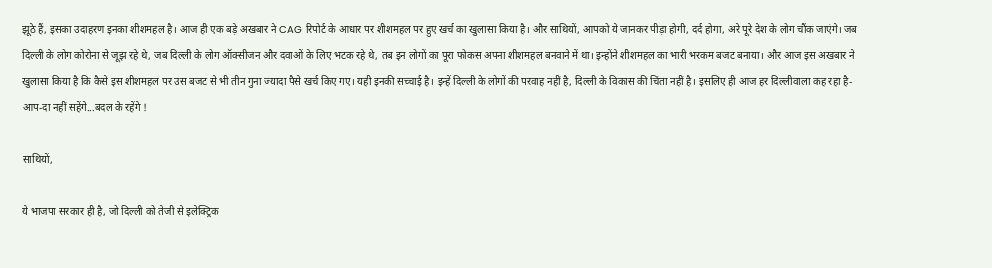झूठे हैं, इसका उदाहरण इनका शीशमहल है। आज ही एक बड़े अखबार ने CAG रिपोर्ट के आधार पर शीशमहल पर हुए खर्च का खुलासा किया है। और साथियों, आपको ये जानकर पीड़ा होगी, दर्द होगा, अरे पूरे देश के लोग चौंक जाएंगे। जब दिल्ली के लोग कोरोना से जूझ रहे थे, जब दिल्ली के लोग ऑक्सीजन और दवाओं के लिए भटक रहे थे, तब इन लोगों का पूरा फोकस अपना शीशमहल बनवाने में था। इन्होंने शीशमहल का भारी भरकम बजट बनाया। और आज इस अखबार ने खुलासा किया है कि कैसे इस शीशमहल पर उस बजट से भी तीन गुना ज्यादा पैसे खर्च किए गए। यही इनकी सच्चाई है। इन्हें दिल्ली के लोगों की परवाह नहीं है, दिल्ली के विकास की चिंता नहीं है। इसलिए ही आज हर दिल्लीवाला कह रहा है- आप-दा नहीं सहेंगे...बदल के रहेंगे !

साथियों,

ये भाजपा सरकार ही है, जो दिल्ली को तेजी से इलेक्ट्रिक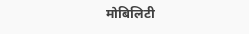मोबिलिटी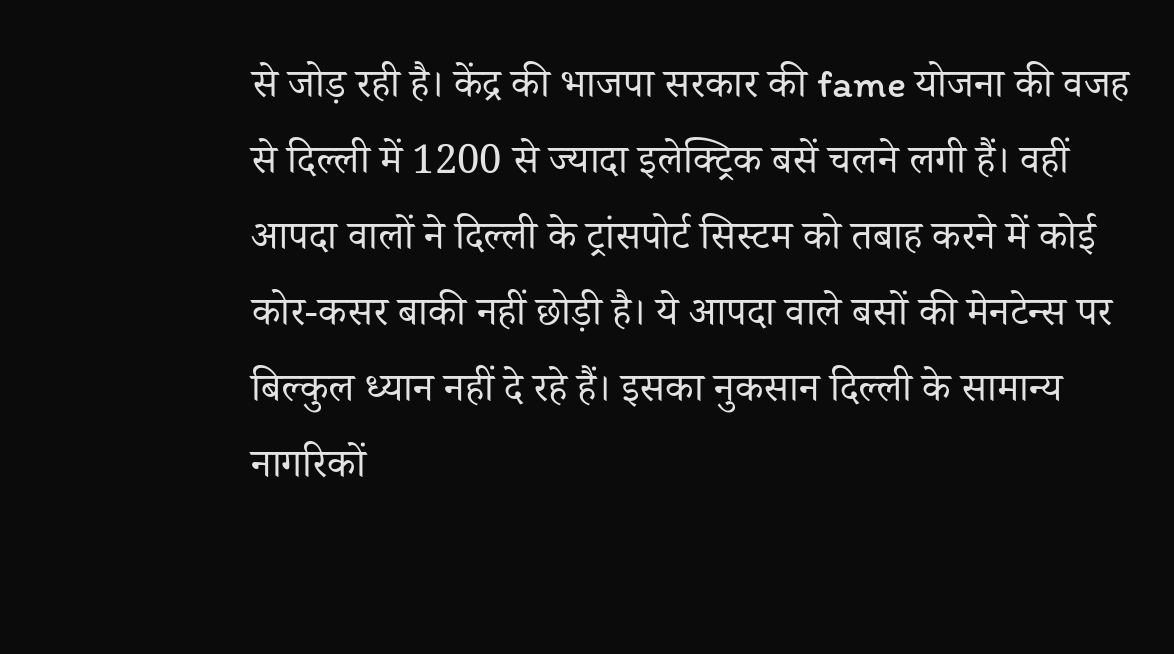से जोड़ रही है। केंद्र की भाजपा सरकार की fame योजना की वजह से दिल्ली में 1200 से ज्यादा इलेक्ट्रिक बसें चलने लगी हैं। वहीं आपदा वालों ने दिल्ली के ट्रांसपोर्ट सिस्टम को तबाह करने में कोई कोर-कसर बाकी नहीं छोड़ी है। ये आपदा वाले बसों की मेनटेन्स पर बिल्कुल ध्यान नहीं दे रहे हैं। इसका नुकसान दिल्ली के सामान्य नागरिकों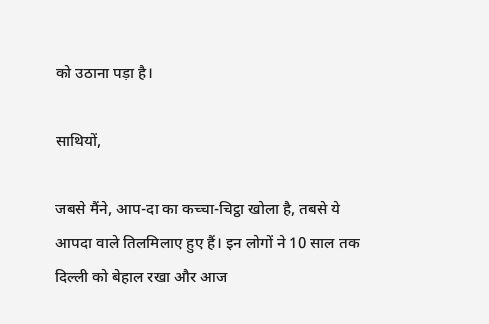को उठाना पड़ा है।

साथियों,

जबसे मैंने, आप-दा का कच्चा-चिट्ठा खोला है, तबसे ये आपदा वाले तिलमिलाए हुए हैं। इन लोगों ने 10 साल तक दिल्ली को बेहाल रखा और आज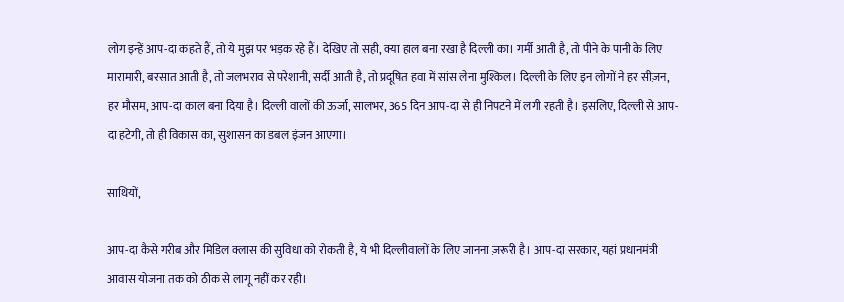लोग इन्हें आप-दा कहते हैं, तो ये मुझ पर भड़क रहे हैं। देखिए तो सही, क्या हाल बना रखा है दिल्ली का। गर्मी आती है, तो पीने के पानी के लिए मारामारी, बरसात आती है, तो जलभराव से परेशानी, सर्दी आती है, तो प्रदूषित हवा में सांस लेना मुश्किल। दिल्ली के लिए इन लोगों ने हर सीज़न, हर मौसम, आप-दा काल बना दिया है। दिल्ली वालों की ऊर्जा, सालभर, 365 दिन आप-दा से ही निपटने में लगी रहती है। इसलिए, दिल्ली से आप-दा हटेगी, तो ही विकास का, सुशासन का डबल इंजन आएगा।

साथियों,

आप-दा कैसे गरीब और मिडिल क्लास की सुविधा को रोकती है, ये भी दिल्लीवालों के लिए जानना ज़रूरी है। आप-दा सरकार, यहां प्रधानमंत्री आवास योजना तक को ठीक से लागू नहीं कर रही।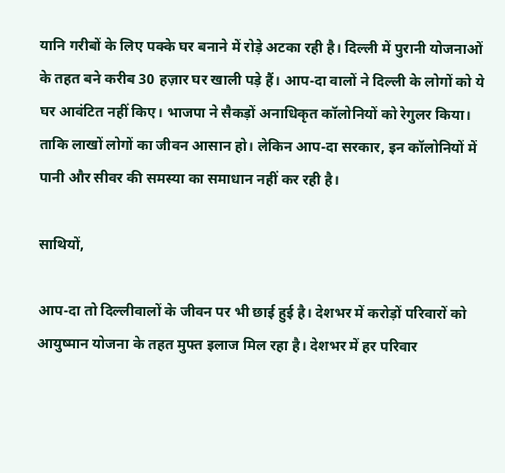यानि गरीबों के लिए पक्के घर बनाने में रोड़े अटका रही है। दिल्ली में पुरानी योजनाओं के तहत बने करीब 30 हज़ार घर खाली पड़े हैं। आप-दा वालों ने दिल्ली के लोगों को ये घर आवंटित नहीं किए। भाजपा ने सैकड़ों अनाधिकृत कॉलोनियों को रेगुलर किया। ताकि लाखों लोगों का जीवन आसान हो। लेकिन आप-दा सरकार, इन कॉलोनियों में पानी और सीवर की समस्या का समाधान नहीं कर रही है।

साथियों,

आप-दा तो दिल्लीवालों के जीवन पर भी छाई हुई है। देशभर में करोड़ों परिवारों को आयुष्मान योजना के तहत मुफ्त इलाज मिल रहा है। देशभर में हर परिवार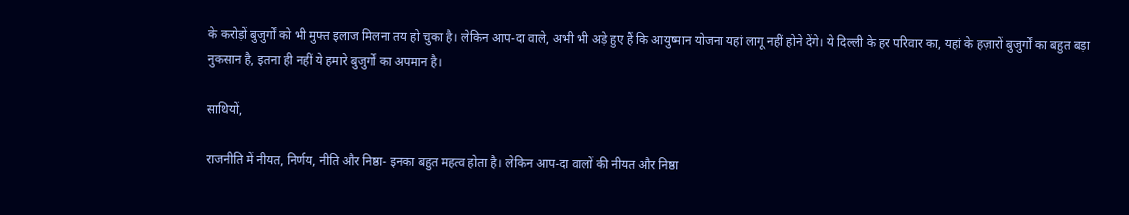के करोड़ों बुजुर्गों को भी मुफ्त इलाज मिलना तय हो चुका है। लेकिन आप-दा वाले, अभी भी अड़े हुए हैं कि आयुष्मान योजना यहां लागू नहीं होने देंगे। ये दिल्ली के हर परिवार का, यहां के हज़ारों बुजुर्गों का बहुत बड़ा नुकसान है, इतना ही नहीं ये हमारे बुजुर्गों का अपमान है।

साथियों,

राजनीति में नीयत, निर्णय, नीति और निष्ठा- इनका बहुत महत्व होता है। लेकिन आप-दा वालों की नीयत और निष्ठा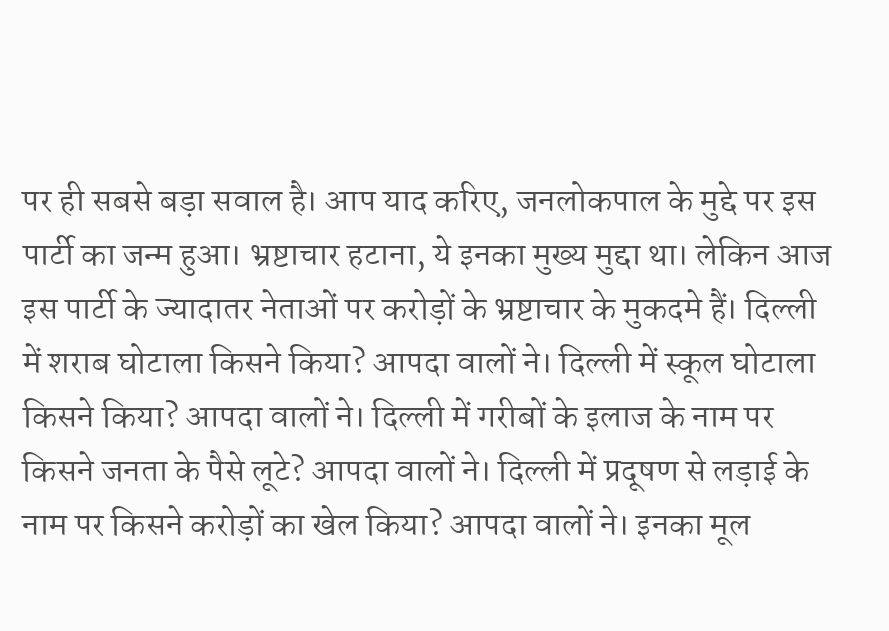पर ही सबसे बड़ा सवाल है। आप याद करिए, जनलोकपाल के मुद्दे पर इस पार्टी का जन्म हुआ। भ्रष्टाचार हटाना, ये इनका मुख्य मुद्दा था। लेकिन आज इस पार्टी के ज्यादातर नेताओं पर करोड़ों के भ्रष्टाचार के मुकदमे हैं। दिल्ली में शराब घोटाला किसने किया? आपदा वालों ने। दिल्ली में स्कूल घोटाला किसने किया? आपदा वालों ने। दिल्ली में गरीबों के इलाज के नाम पर किसने जनता के पैसे लूटे? आपदा वालों ने। दिल्ली में प्रदूषण से लड़ाई के नाम पर किसने करोड़ों का खेल किया? आपदा वालों ने। इनका मूल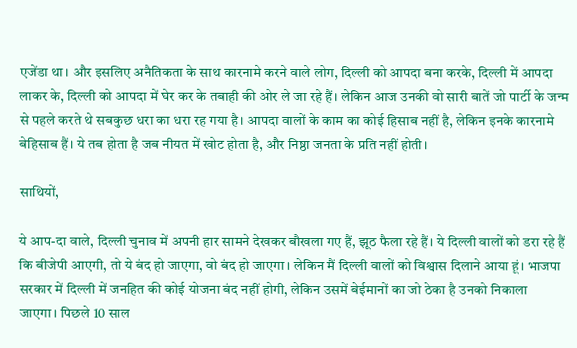एजेंडा था। और इसलिए अनैतिकता के साथ कारनामे करने वाले लोग, दिल्ली को आपदा बना करके, दिल्ली में आपदा लाकर के, दिल्ली को आपदा में घेर कर के तबाही की ओर ले जा रहे हैं। लेकिन आज उनकी वो सारी बातें जो पार्टी के जन्म से पहले करते थे सबकुछ धरा का धरा रह गया है। आपदा वालों के काम का कोई हिसाब नहीं है, लेकिन इनके कारनामे बेहिसाब हैं। ये तब होता है जब नीयत में खोट होता है, और निष्ठा जनता के प्रति नहीं होती।

साथियों,

ये आप-दा वाले, दिल्ली चुनाव में अपनी हार सामने देखकर बौखला गए हैं, झूठ फैला रहे हैं। ये दिल्ली वालों को डरा रहे हैं कि बीजेपी आएगी, तो ये बंद हो जाएगा, वो बंद हो जाएगा। लेकिन मैं दिल्ली वालों को विश्वास दिलाने आया हूं। भाजपा सरकार में दिल्ली में जनहित की कोई योजना बंद नहीं होगी, लेकिन उसमें बेईमानों का जो ठेका है उनको निकाला जाएगा। पिछले 10 साल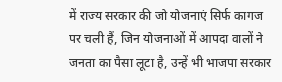में राज्य सरकार की जो योजनाएं सिर्फ कागज पर चली हैं, जिन योजनाओं में आपदा वालों ने जनता का पैसा लूटा है, उन्हें भी भाजपा सरकार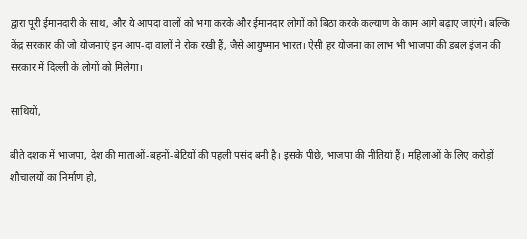द्वारा पूरी ईमानदारी के साथ, और ये आपदा वालों को भगा करके और ईमानदार लोगों को बिठा करके कल्याण के काम आगे बढ़ाए जाएंगे। बल्कि केंद्र सरकार की जो योजनाएं इन आप-दा वालों ने रोक रखी हैं, जैसे आयुष्मान भारत। ऐसी हर योजना का लाभ भी भाजपा की डबल इंजन की सरकार में दिल्ली के लोगों को मिलेगा।

साथियों,

बीते दशक में भाजपा, देश की माताओं-बहनों-बेटियों की पहली पसंद बनी है। इसके पीछे, भाजपा की नीतियां हैं। महिलाओं के लिए करोड़ों शौचालयों का निर्माण हो,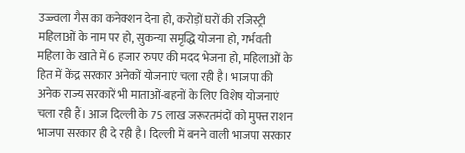उज्ज्वला गैस का कनेक्शन देना हो, करोड़ों घरों की रजिस्ट्री महिलाओं के नाम पर हो, सुकन्या समृद्धि योजना हो, गर्भवती महिला के खाते में 6 हजार रुपए की मदद भेजना हो, महिलाओं के हित में केंद्र सरकार अनेकों योजनाएं चला रही है। भाजपा की अनेक राज्य सरकारें भी माताओं-बहनों के लिए विशेष योजनाएं चला रही हैं। आज दिल्ली के 75 लाख जरूरतमंदों को मुफ्त राशन भाजपा सरकार ही दे रही है। दिल्ली में बनने वाली भाजपा सरकार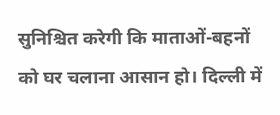सुनिश्चित करेगी कि माताओं-बहनों को घर चलाना आसान हो। दिल्ली में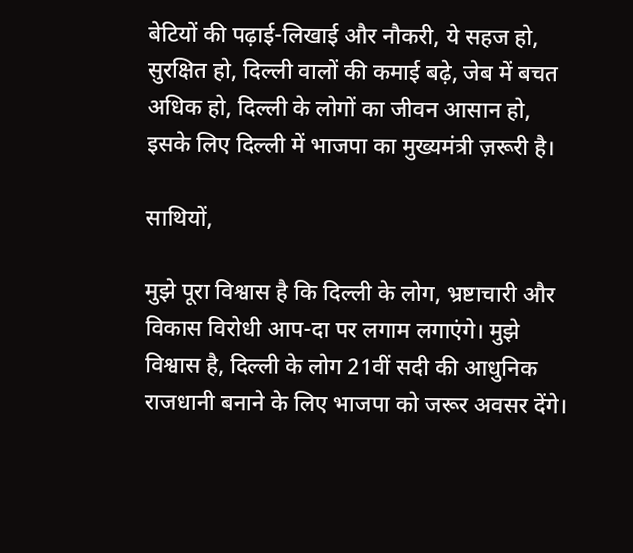बेटियों की पढ़ाई-लिखाई और नौकरी, ये सहज हो, सुरक्षित हो, दिल्ली वालों की कमाई बढ़े, जेब में बचत अधिक हो, दिल्ली के लोगों का जीवन आसान हो, इसके लिए दिल्ली में भाजपा का मुख्यमंत्री ज़रूरी है।

साथियों,

मुझे पूरा विश्वास है कि दिल्ली के लोग, भ्रष्टाचारी और विकास विरोधी आप-दा पर लगाम लगाएंगे। मुझे विश्वास है, दिल्ली के लोग 21वीं सदी की आधुनिक राजधानी बनाने के लिए भाजपा को जरूर अवसर देंगे।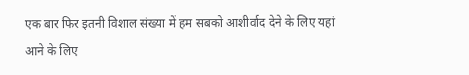एक बार फिर इतनी विशाल संख्या में हम सबको आशीर्वाद देने के लिए यहां आने के लिए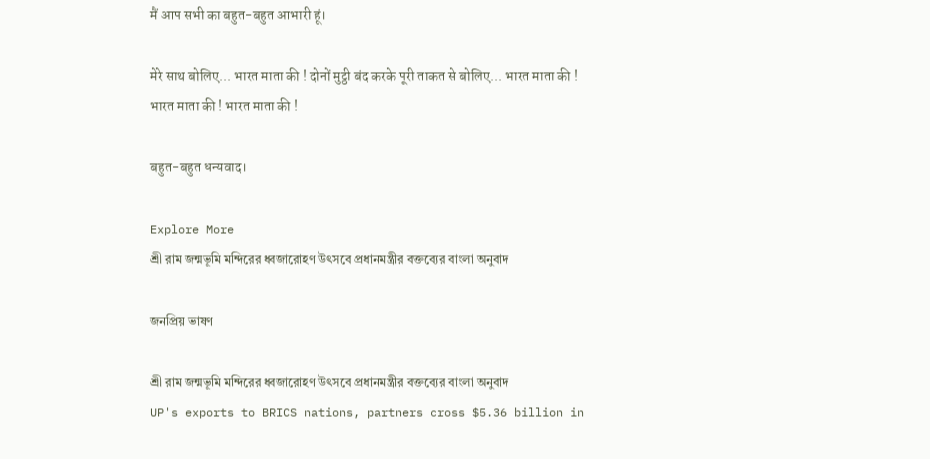मैं आप सभी का बहुत-बहुत आभारी हूं।

मेरे साथ बोलिए... भारत माता की ! दोनों मुट्ठी बंद करके पूरी ताकत से बोलिए... भारत माता की ! भारत माता की ! भारत माता की !

बहुत-बहुत धन्यवाद।

Explore More
শ্রী রাম জন্মভূমি মন্দিরের ধ্বজারোহণ উৎসবে প্রধানমন্ত্রীর বক্তব্যের বাংলা অনুবাদ

জনপ্রিয় ভাষণ

শ্রী রাম জন্মভূমি মন্দিরের ধ্বজারোহণ উৎসবে প্রধানমন্ত্রীর বক্তব্যের বাংলা অনুবাদ
UP's exports to BRICS nations, partners cross $5.36 billion in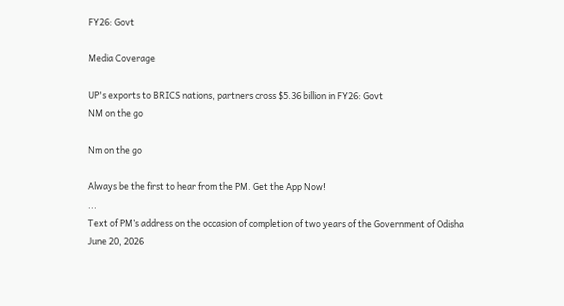FY26: Govt

Media Coverage

UP's exports to BRICS nations, partners cross $5.36 billion in FY26: Govt
NM on the go

Nm on the go

Always be the first to hear from the PM. Get the App Now!
...
Text of PM’s address on the occasion of completion of two years of the Government of Odisha
June 20, 2026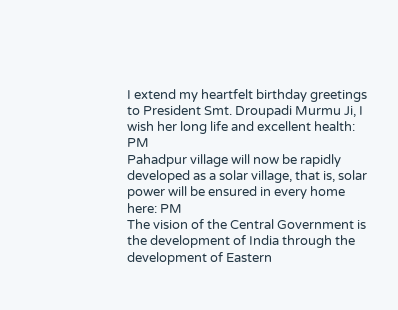I extend my heartfelt birthday greetings to President Smt. Droupadi Murmu Ji, I wish her long life and excellent health: PM
Pahadpur village will now be rapidly developed as a solar village, that is, solar power will be ensured in every home here: PM
The vision of the Central Government is the development of India through the development of Eastern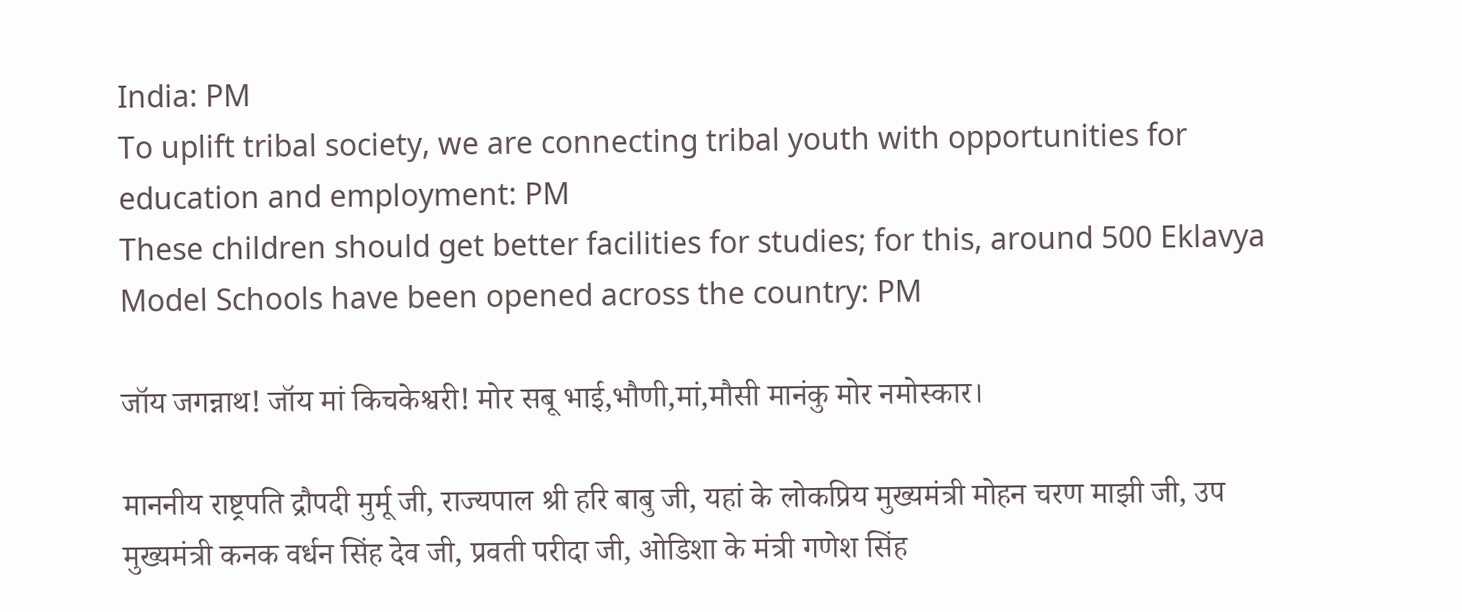India: PM
To uplift tribal society, we are connecting tribal youth with opportunities for education and employment: PM
These children should get better facilities for studies; for this, around 500 Eklavya Model Schools have been opened across the country: PM

जॉय जगन्नाथ! जॉय मां किचकेश्वरी! मोर सबू भाई,भौणी,मां,मौसी मानंकु मोर नमोस्कार।

माननीय राष्ट्रपति द्रौपदी मुर्मू जी, राज्यपाल श्री हरि बाबु जी, यहां के लोकप्रिय मुख्यमंत्री मोहन चरण माझी जी, उप मुख्यमंत्री कनक वर्धन सिंह देव जी, प्रवती परीदा जी, ओडिशा के मंत्री गणेश सिंह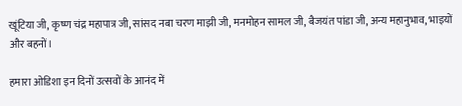खूंटिया जी, कृष्ण चंद्र महापात्र जी, सांसद नबा चरण माझी जी, मनमोहन सामल जी, बैजयंत पांडा जी, अन्य महानुभाव, भाइयों और बहनों।

हमारा ओडिशा इन दिनों उत्सवों के आनंद में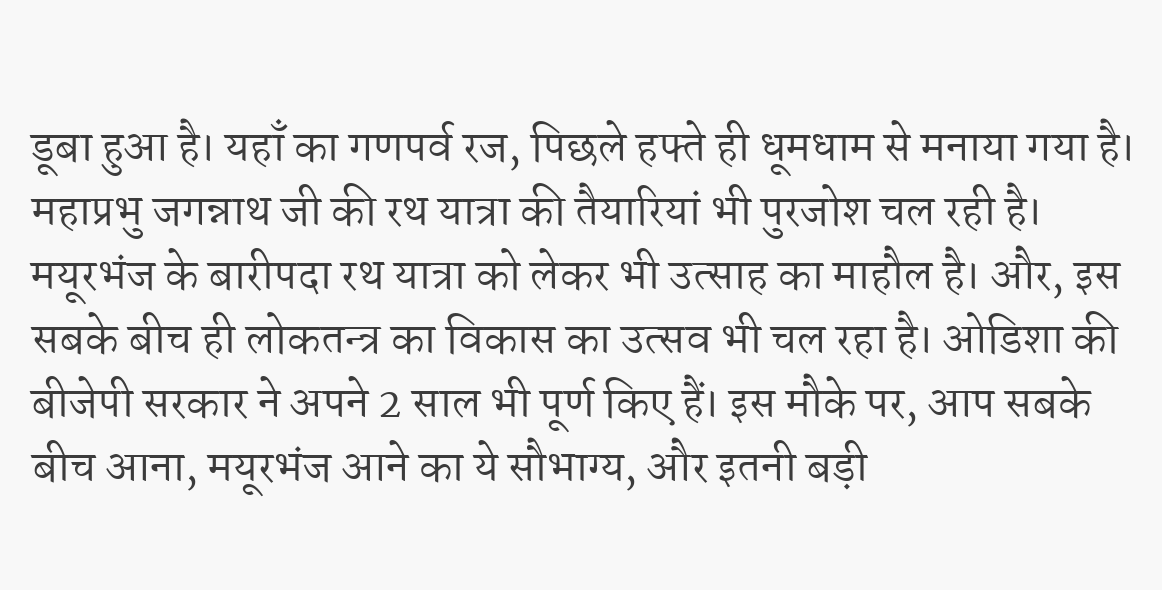डूबा हुआ है। यहाँ का गणपर्व रज, पिछले हफ्ते ही धूमधाम से मनाया गया है। महाप्रभु जगन्नाथ जी की रथ यात्रा की तैयारियां भी पुरजोश चल रही है। मयूरभंज के बारीपदा रथ यात्रा को लेकर भी उत्साह का माहौल है। और, इस सबके बीच ही लोकतन्त्र का विकास का उत्सव भी चल रहा है। ओडिशा की बीजेपी सरकार ने अपने 2 साल भी पूर्ण किए हैं। इस मौके पर, आप सबके बीच आना, मयूरभंज आने का ये सौभाग्य, और इतनी बड़ी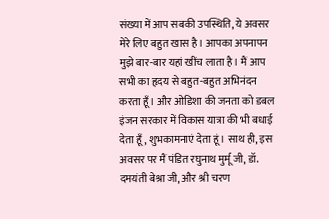संख्या में आप सबकी उपस्थिति, ये अवसर मेरे लिए बहुत खास है। आपका अपनापन मुझे बार-बार यहां खींच लाता है। मैं आप सभी का हृदय से बहुत-बहुत अभिनंदन करता हूँ। और ओडिशा की जनता को डबल इंजन सरकार में विकास यात्रा की भी बधाई देता हूँ, शुभकामनाएं देता हूं। साथ ही, इस अवसर पर मैं पंडित रघुनाथ मुर्मू जी, डॉ. दमयंती बेश्रा जी, और श्री चरण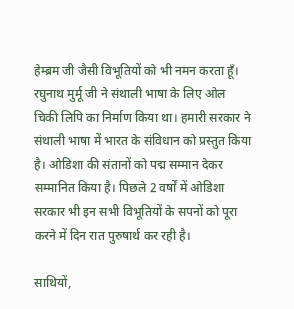हेम्ब्रम जी जैसी विभूतियों को भी नमन करता हूँ। रघुनाथ मुर्मू जी ने संथाली भाषा के लिए ओल चिकी लिपि का निर्माण किया था। हमारी सरकार ने संथाली भाषा में भारत के संविधान को प्रस्तुत किया है। ओडिशा की संतानों को पद्म सम्मान देकर सम्मानित किया है। पिछले 2 वर्षों में ओडिशा सरकार भी इन सभी विभूतियों के सपनों को पूरा करने में दिन रात पुरुषार्थ कर रही है।

साथियों,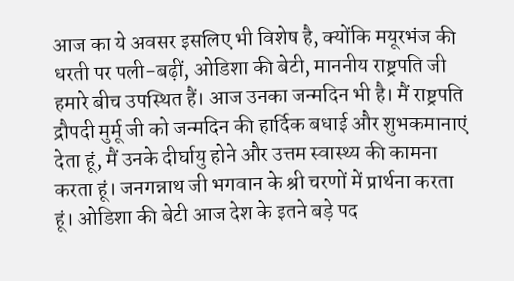आज का ये अवसर इसलिए भी विशेष है, क्योंकि मयूरभंज की धरती पर पली-बढ़ीं, ओडिशा की बेटी, माननीय राष्ट्रपति जी हमारे बीच उपस्थित हैं। आज उनका जन्मदिन भी है। मैं राष्ट्रपति द्रौपदी मुर्मू जी को जन्मदिन की हार्दिक बधाई और शुभकमानाएं देता हूं, मैं उनके दीर्घायु होने और उत्तम स्वास्थ्य की कामना करता हूं। जनगन्नाथ जी भगवान के श्री चरणों में प्रार्थना करता हूं। ओडिशा की बेटी आज देश के इतने बड़े पद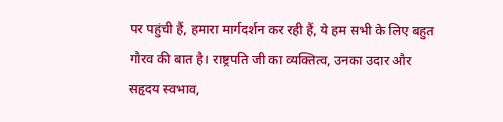पर पहुंची हैं, हमारा मार्गदर्शन कर रही हैं, ये हम सभी के लिए बहुत गौरव की बात है। राष्ट्रपति जी का व्यक्तित्व, उनका उदार और सहृदय स्वभाव,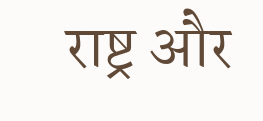राष्ट्र और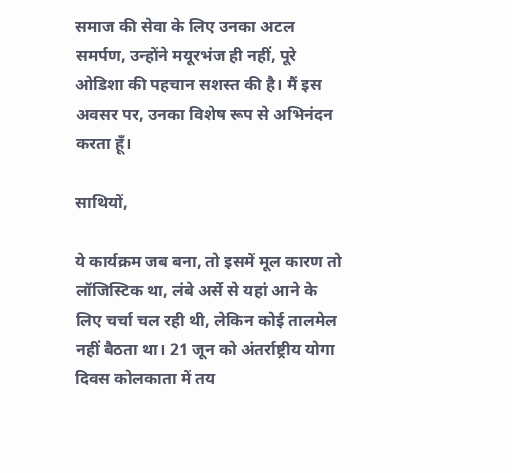समाज की सेवा के लिए उनका अटल समर्पण, उन्होंने मयूरभंज ही नहीं, पूरे ओडिशा की पहचान सशस्त की है। मैं इस अवसर पर, उनका विशेष रूप से अभिनंदन करता हूँ।

साथियों,

ये कार्यक्रम जब बना, तो इसमें मूल कारण तो लॉजिस्टिक था, लंबे अर्से से यहां आने के लिए चर्चा चल रही थी, लेकिन कोई तालमेल नहीं बैठता था। 21 जून को अंतर्राष्ट्रीय योगा दिवस कोलकाता में तय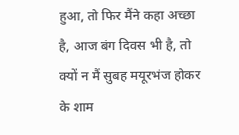हुआ, तो फिर मैंने कहा अच्छा है, आज बंग दिवस भी है, तो क्यों न मैं सुबह मयूरभंज होकर के शाम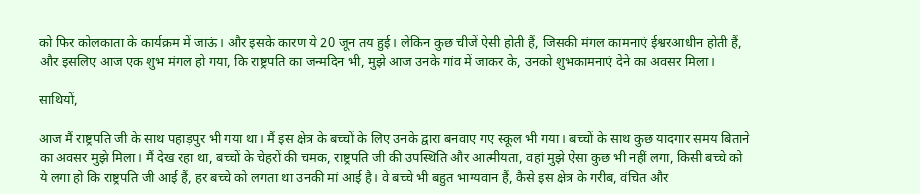को फिर कोलकाता के कार्यक्रम में जाऊं। और इसके कारण ये 20 जून तय हुई। लेकिन कुछ चीजें ऐसी होती हैं, जिसकी मंगल कामनाएं ईश्वरआधीन होती हैं, और इसलिए आज एक शुभ मंगल हो गया, कि राष्ट्रपति का जन्मदिन भी, मुझे आज उनके गांव में जाकर के, उनको शुभकामनाएं देने का अवसर मिला।

साथियों,

आज मैं राष्ट्रपति जी के साथ पहाड़पुर भी गया था। मैं इस क्षेत्र के बच्चों के लिए उनके द्वारा बनवाए गए स्कूल भी गया। बच्चों के साथ कुछ यादगार समय बिताने का अवसर मुझे मिला। मैं देख रहा था, बच्चों के चेहरों की चमक, राष्ट्रपति जी की उपस्थिति और आत्मीयता, वहां मुझे ऐसा कुछ भी नहीं लगा, किसी बच्चे को ये लगा हो कि राष्ट्रपति जी आई हैं, हर बच्चे को लगता था उनकी मां आई है। वे बच्चे भी बहुत भाग्यवान हैं, कैसे इस क्षेत्र के गरीब, वंचित और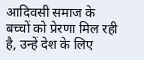आदिवसी समाज के बच्चों को प्रेरणा मिल रही है, उन्हें देश के लिए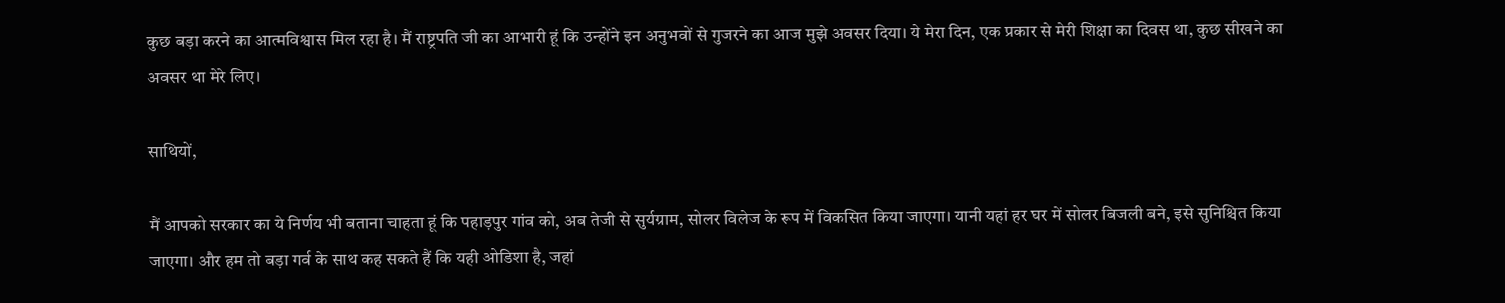कुछ बड़ा करने का आत्मविश्वास मिल रहा है। मैं राष्ट्रपति जी का आभारी हूं कि उन्होंने इन अनुभवों से गुजरने का आज मुझे अवसर दिया। ये मेरा दिन, एक प्रकार से मेरी शिक्षा का दिवस था, कुछ सीखने का अवसर था मेरे लिए।

साथियों,

मैं आपको सरकार का ये निर्णय भी बताना चाहता हूं कि पहाड़पुर गांव को, अब तेजी से सुर्यग्राम, सोलर विलेज के रूप में विकसित किया जाएगा। यानी यहां हर घर में सोलर बिजली बने, इसे सुनिश्चित किया जाएगा। और हम तो बड़ा गर्व के साथ कह सकते हैं कि यही ओडिशा है, जहां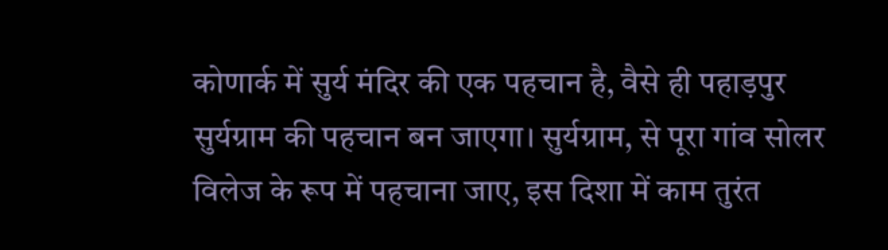कोणार्क में सुर्य मंदिर की एक पहचान है, वैसे ही पहाड़पुर सुर्यग्राम की पहचान बन जाएगा। सुर्यग्राम, से पूरा गांव सोलर विलेज के रूप में पहचाना जाए, इस दिशा में काम तुरंत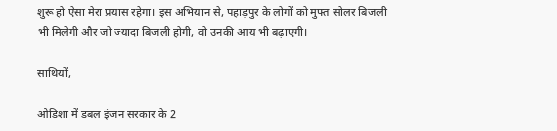शुरू हो ऐसा मेरा प्रयास रहेगा। इस अभियान से, पहाड़पुर के लोगों को मुफ्त सोलर बिजली भी मिलेगी और जो ज्यादा बिजली होगी, वो उनकी आय भी बढ़ाएगी।

साथियों,

ओडिशा में डबल इंजन सरकार के 2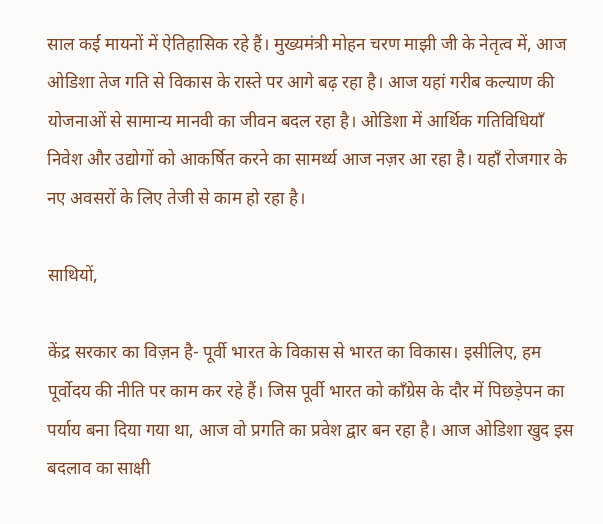साल कई मायनों में ऐतिहासिक रहे हैं। मुख्यमंत्री मोहन चरण माझी जी के नेतृत्व में, आज ओडिशा तेज गति से विकास के रास्ते पर आगे बढ़ रहा है। आज यहां गरीब कल्याण की योजनाओं से सामान्य मानवी का जीवन बदल रहा है। ओडिशा में आर्थिक गतिविधियाँ निवेश और उद्योगों को आकर्षित करने का सामर्थ्य आज नज़र आ रहा है। यहाँ रोजगार के नए अवसरों के लिए तेजी से काम हो रहा है।

साथियों,

केंद्र सरकार का विज़न है- पूर्वी भारत के विकास से भारत का विकास। इसीलिए, हम पूर्वोदय की नीति पर काम कर रहे हैं। जिस पूर्वी भारत को काँग्रेस के दौर में पिछड़ेपन का पर्याय बना दिया गया था, आज वो प्रगति का प्रवेश द्वार बन रहा है। आज ओडिशा खुद इस बदलाव का साक्षी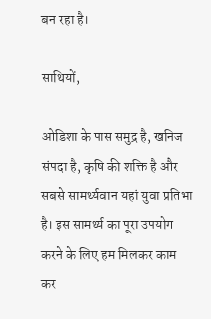बन रहा है।

साथियों,

ओडिशा के पास समुद्र है, खनिज संपदा है, कृषि की शक्ति है और सबसे सामर्थ्यवान यहां युवा प्रतिभा है। इस सामर्थ्य का पूरा उपयोग करने के लिए हम मिलकर काम कर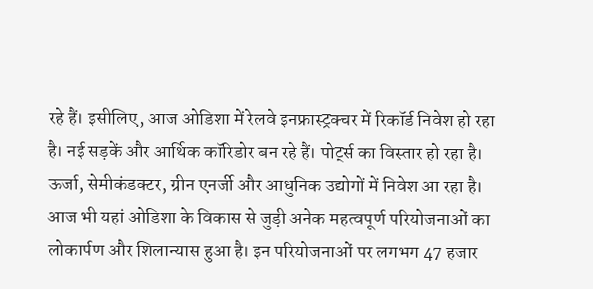रहे हैं। इसीलिए, आज ओडिशा में रेलवे इनफ्रास्ट्रक्चर में रिकॉर्ड निवेश हो रहा है। नई सड़कें और आर्थिक कॉरिडोर बन रहे हैं। पोर्ट्स का विस्तार हो रहा है। ऊर्जा, सेमीकंडक्टर, ग्रीन एनर्जी और आधुनिक उद्योगों में निवेश आ रहा है। आज भी यहां ओडिशा के विकास से जुड़ी अनेक महत्वपूर्ण परियोजनाओं का लोकार्पण और शिलान्यास हुआ है। इन परियोजनाओं पर लगभग 47 हजार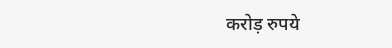करोड़ रुपये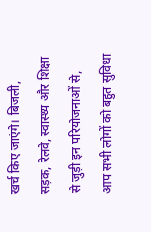खर्च किए जाएंगे। बिजली, सड़क, रेलवे, स्वास्थ्य और शिक्षा से जुड़ी इन परियोजनाओं से, आप सभी लोगों को बहुत सुविधा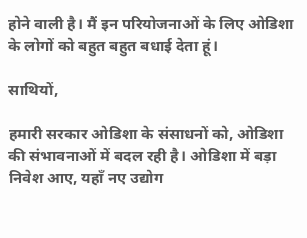होने वाली है। मैं इन परियोजनाओं के लिए ओडिशा के लोगों को बहुत बहुत बधाई देता हूं।

साथियों,

हमारी सरकार ओडिशा के संसाधनों को, ओडिशा की संभावनाओं में बदल रही है। ओडिशा में बड़ा निवेश आए, यहाँ नए उद्योग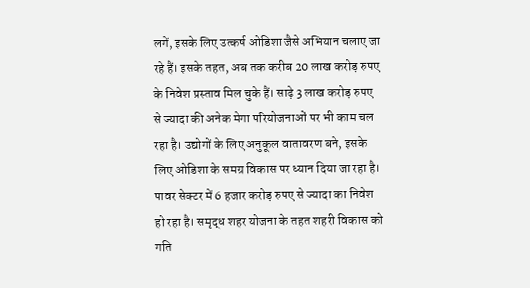लगें, इसके लिए उत्कर्ष ओडिशा जैसे अभियान चलाए जा रहे हैं। इसके तहत, अब तक करीब 20 लाख करोड़ रुपए के निवेश प्रस्ताव मिल चुके हैं। साढ़े 3 लाख करोड़ रुपए से ज्यादा की अनेक मेगा परियोजनाओं पर भी काम चल रहा है। उद्योगों के लिए अनुकूल वातावरण बने, इसके लिए ओडिशा के समग्र विकास पर ध्यान दिया जा रहा है। पावर सेक्टर में 6 हजार करोड़ रुपए से ज्यादा का निवेश हो रहा है। समृद्ध शहर योजना के तहत शहरी विकास को गति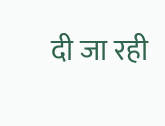दी जा रही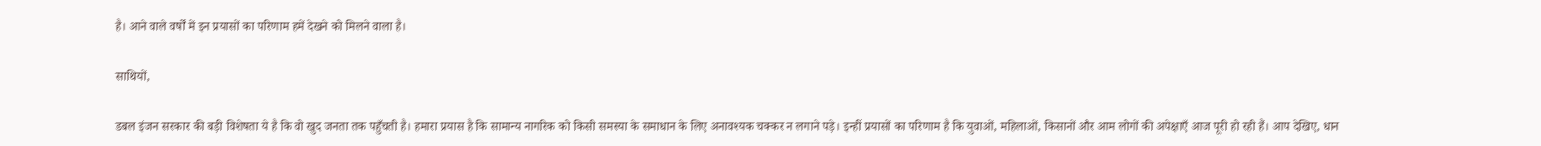है। आने वाले वर्षों में इन प्रयासों का परिणाम हमें देखने को मिलने वाला है।

साथियों,

डबल इंजन सरकार की बड़ी विशेषता ये है कि वो खुद जनता तक पहुँचती है। हमारा प्रयास है कि सामान्य नागरिक को किसी समस्या के समाधान के लिए अनावश्यक चक्कर न लगाने पड़े। इन्हीं प्रयासों का परिणाम है कि युवाओं, महिलाओं, किसानों और आम लोगों की अपेक्षाएँ आज पूरी हो रही हैं। आप देखिए, धान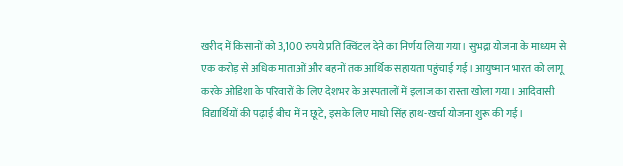खरीद में किसानों को 3,100 रुपये प्रति क्विंटल देने का निर्णय लिया गया। सुभद्रा योजना के माध्यम से एक करोड़ से अधिक माताओं और बहनों तक आर्थिक सहायता पहुंचाई गई। आयुष्मान भारत को लागू करके ओडिशा के परिवारों के लिए देशभर के अस्पतालों में इलाज का रास्ता खोला गया। आदिवासी विद्यार्थियों की पढ़ाई बीच में न छूटे, इसके लिए माधो सिंह हाथ-खर्चा योजना शुरू की गई।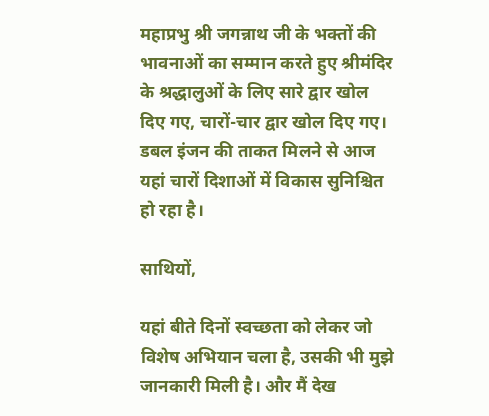महाप्रभु श्री जगन्नाथ जी के भक्तों की भावनाओं का सम्मान करते हुए श्रीमंदिर के श्रद्धालुओं के लिए सारे द्वार खोल दिए गए, चारों-चार द्वार खोल दिए गए। डबल इंजन की ताकत मिलने से आज यहां चारों दिशाओं में विकास सुनिश्चित हो रहा है।

साथियों,

यहां बीते दिनों स्वच्छता को लेकर जो विशेष अभियान चला है, उसकी भी मुझे जानकारी मिली है। और मैं देख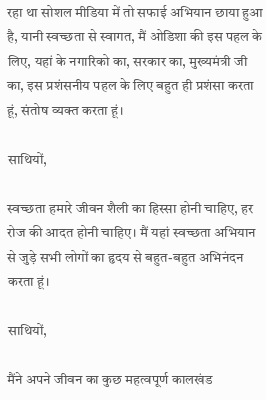रहा था सोशल मीडिया में तो सफाई अभियान छाया हुआ है, यानी स्वच्छता से स्वागत, मैं ओडिशा की इस पहल के लिए, यहां के नगारिको का, सरकार का, मुख्यमंत्री जी का, इस प्रशंसनीय पहल के लिए बहुत ही प्रशंसा करता हूं, संतोष व्यक्त करता हूं।

साथियों,

स्वच्छता हमारे जीवन शैली का हिस्सा होनी चाहिए, हर रोज की आदत होनी चाहिए। मैं यहां स्वच्छता अभियान से जुड़े सभी लोगों का हृदय से बहुत-बहुत अभिनंदन करता हूं।

साथियों,

मैंने अपने जीवन का कुछ महत्वपूर्ण कालखंड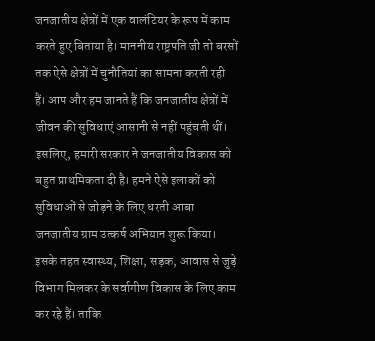जनजातीय क्षेत्रों में एक वालंटियर के रूप में काम करते हुए बिताया है। माननीय राष्ट्रपति जी तो बरसों तक ऐसे क्षेत्रों में चुनौतियां का सामना करती रही हैं। आप और हम जानते हैं कि जनजातीय क्षेत्रों में जीवन की सुविधाएं आसानी से नहीं पहुंचती थीं। इसलिए, हमारी सरकार ने जनजातीय विकास को बहुत प्राथमिकता दी है। हमने ऐसे इलाकों को सुविधाओं से जोड़ने के लिए धरती आबा जनजातीय ग्राम उत्कर्ष अभियान शुरू किया। इसके तहत स्वास्थ्य, शिक्षा, सड़क, आवास से जुड़े विभाग मिलकर के सर्वागीण विकास के लिए काम कर रहे हैं। ताकि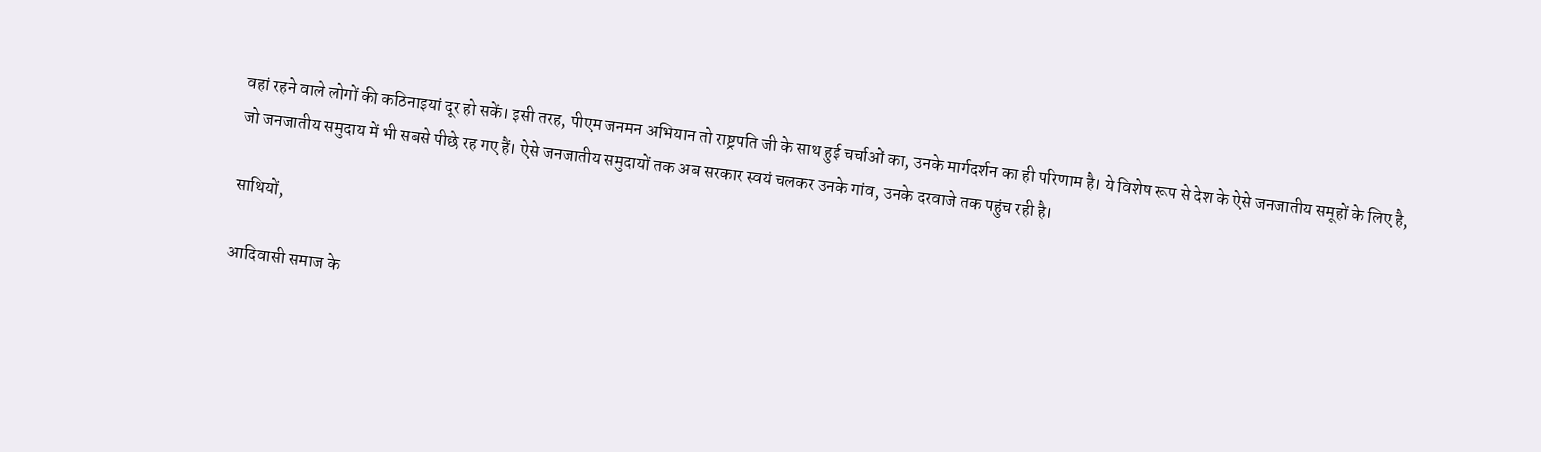वहां रहने वाले लोगों की कठिनाइयां दूर हो सकें। इसी तरह, पीएम जनमन अभियान तो राष्ट्रपति जी के साथ हुई चर्चाओं का, उनके मार्गदर्शन का ही परिणाम है। ये विशेष रूप से देश के ऐसे जनजातीय समूहों के लिए है, जो जनजातीय समुदाय में भी सबसे पीछे रह गए हैं। ऐसे जनजातीय समुदायों तक अब सरकार स्वयं चलकर उनके गांव, उनके दरवाजे तक पहुंच रही है।

साथियों,

आदिवासी समाज के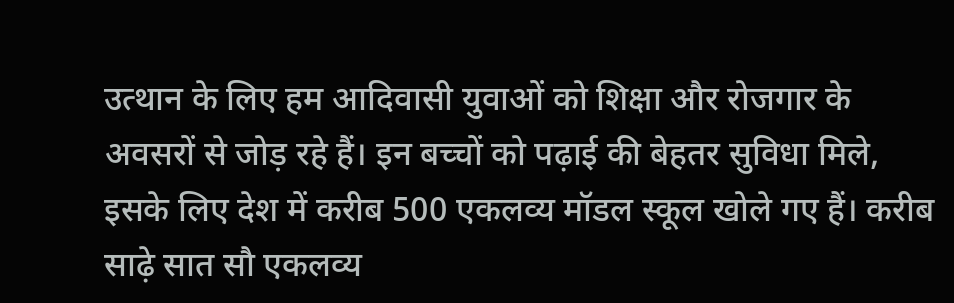उत्थान के लिए हम आदिवासी युवाओं को शिक्षा और रोजगार के अवसरों से जोड़ रहे हैं। इन बच्चों को पढ़ाई की बेहतर सुविधा मिले, इसके लिए देश में करीब 500 एकलव्य मॉडल स्कूल खोले गए हैं। करीब साढ़े सात सौ एकलव्य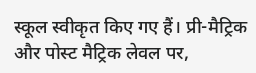स्कूल स्वीकृत किए गए हैं। प्री-मैट्रिक और पोस्ट मैट्रिक लेवल पर,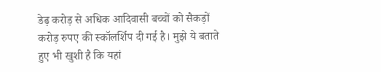डेढ़ करोड़ से अधिक आदिवासी बच्चों को सैकड़ों करोड़ रुपए की स्कॉलर्शिप दी गई है। मुझे ये बताते हुए भी खुशी है कि यहां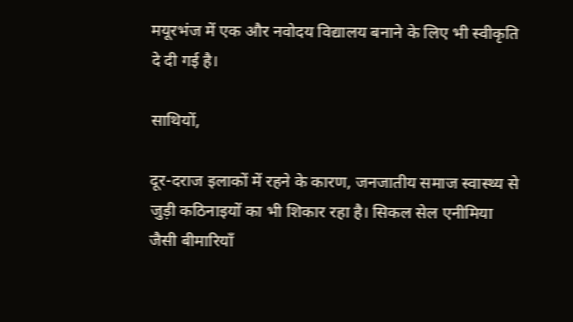मयूरभंज में एक और नवोदय विद्यालय बनाने के लिए भी स्वीकृति दे दी गई है।

साथियों,

दूर-दराज इलाकों में रहने के कारण, जनजातीय समाज स्वास्थ्य से जुड़ी कठिनाइयों का भी शिकार रहा है। सिकल सेल एनीमिया जैसी बीमारियाँ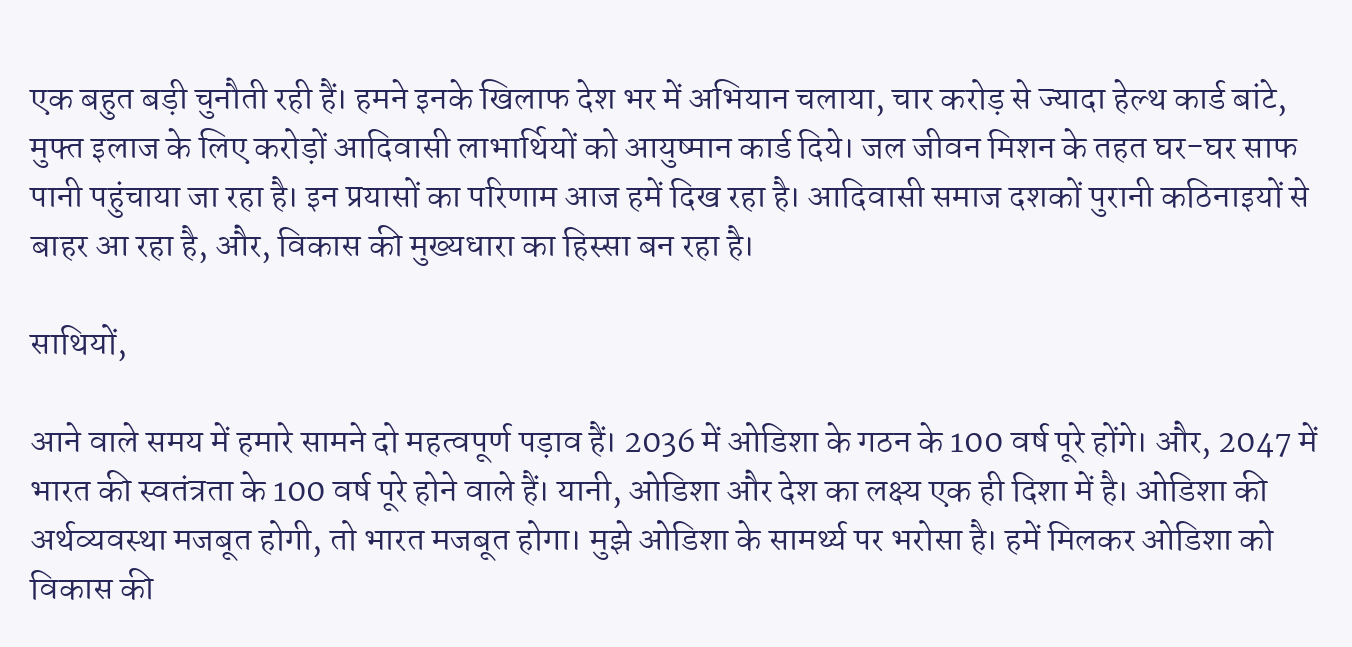एक बहुत बड़ी चुनौती रही हैं। हमने इनके खिलाफ देश भर में अभियान चलाया, चार करोड़ से ज्यादा हेल्थ कार्ड बांटे, मुफ्त इलाज के लिए करोड़ों आदिवासी लाभार्थियों को आयुष्मान कार्ड दिये। जल जीवन मिशन के तहत घर-घर साफ पानी पहुंचाया जा रहा है। इन प्रयासों का परिणाम आज हमें दिख रहा है। आदिवासी समाज दशकों पुरानी कठिनाइयों से बाहर आ रहा है, और, विकास की मुख्यधारा का हिस्सा बन रहा है।

साथियों,

आने वाले समय में हमारे सामने दो महत्वपूर्ण पड़ाव हैं। 2036 में ओडिशा के गठन के 100 वर्ष पूरे होंगे। और, 2047 में भारत की स्वतंत्रता के 100 वर्ष पूरे होने वाले हैं। यानी, ओडिशा और देश का लक्ष्य एक ही दिशा में है। ओडिशा की अर्थव्यवस्था मजबूत होगी, तो भारत मजबूत होगा। मुझे ओडिशा के सामर्थ्य पर भरोसा है। हमें मिलकर ओडिशा को विकास की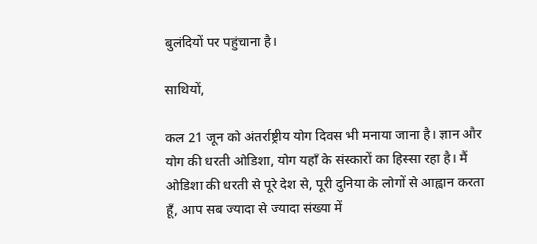बुलंदियों पर पहुंचाना है।

साथियों,

कल 21 जून को अंतर्राष्ट्रीय योग दिवस भी मनाया जाना है। ज्ञान और योग की धरती ओडिशा, योग यहाँ के संस्कारों का हिस्सा रहा है। मैं ओडिशा की धरती से पूरे देश से, पूरी दुनिया के लोगों से आह्वान करता हूँ, आप सब ज्यादा से ज्यादा संख्या में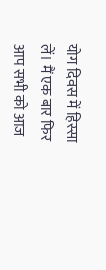योग दिवस में हिस्सा लें। मैं एक बार फिर आप सभी को आज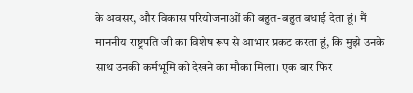के अवसर, और विकास परियोजनाओं की बहुत-बहुत बधाई देता हूं। मैं माननीय राष्ट्रपति जी का विशेष रूप से आभार प्रकट करता हूं, कि मुझे उनके साथ उनकी कर्मभूमि को देखने का मौका मिला। एक बार फिर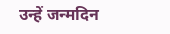उन्हें जन्मदिन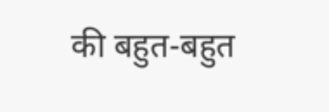की बहुत-बहुत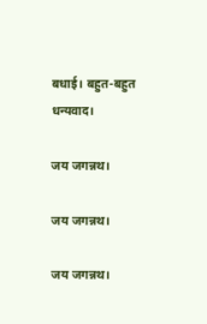बधाई। बहुत-बहुत धन्यवाद।

जय जगन्नथ।

जय जगन्नथ।

जय जगन्नथ।